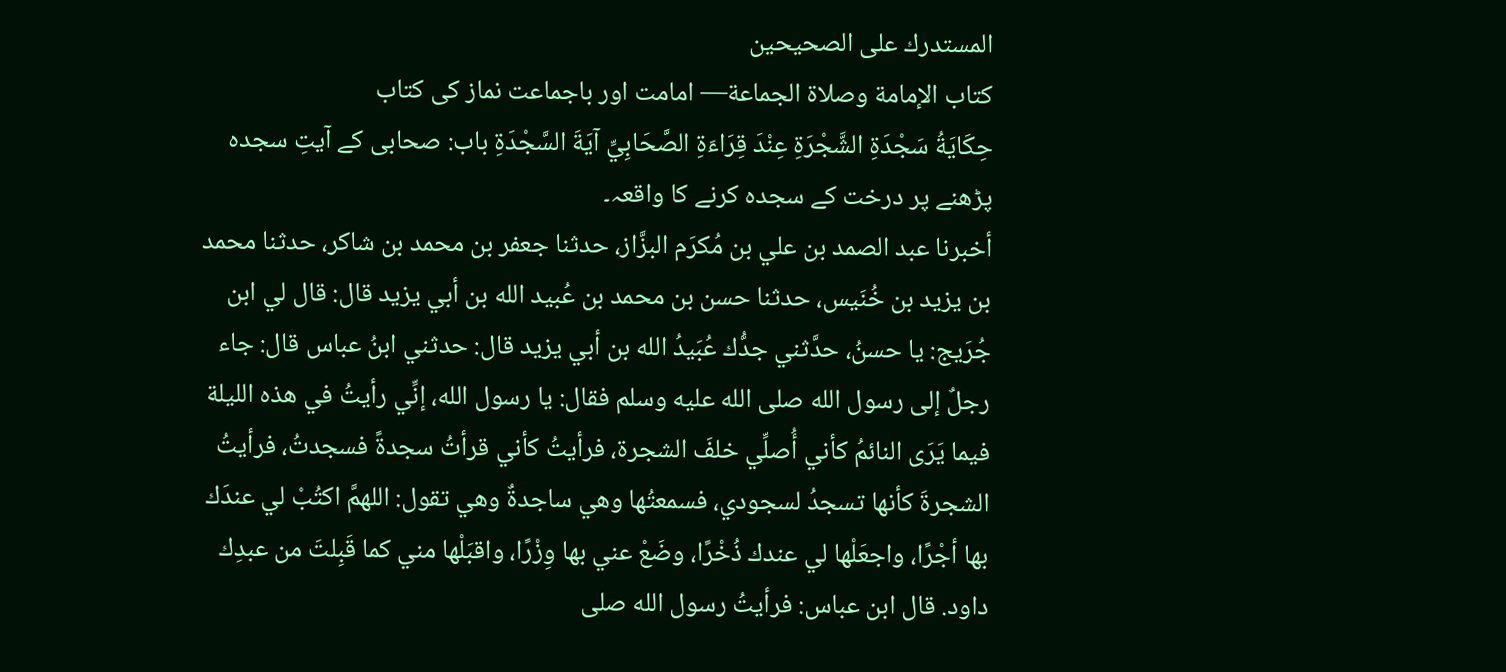المستدرك على الصحيحين
كتاب الإمامة وصلاة الجماعة— امامت اور باجماعت نماز کی کتاب
حِكَايَةُ سَجْدَةِ الشَّجْرَةِ عِنْدَ قِرَاءَةِ الصَّحَابِيِّ آيَةَ السَّجْدَةِ باب: صحابی کے آیتِ سجدہ پڑھنے پر درخت کے سجدہ کرنے کا واقعہ۔
أخبرنا عبد الصمد بن علي بن مُكرَم البزَّاز، حدثنا جعفر بن محمد بن شاكر، حدثنا محمد بن يزيد بن خُنَيس، حدثنا حسن بن محمد بن عُبيد الله بن أبي يزيد قال: قال لي ابن جُرَيج: يا حسنُ، حدَّثني جدُّك عُبَيدُ الله بن أبي يزيد قال: حدثني ابنُ عباس قال: جاء رجلٌ إلى رسول الله صلى الله عليه وسلم فقال: يا رسول الله، إنِّي رأيتُ في هذه الليلة فيما يَرَى النائمُ كأني أُصلِّي خلفَ الشجرة، فرأيتُ كأني قرأتُ سجدةً فسجدتُ، فرأيتُ الشجرةَ كأنها تسجدُ لسجودي، فسمعتُها وهي ساجدةٌ وهي تقول: اللهمَّ اكتُبْ لي عندَك بها أجْرًا، واجعَلْها لي عندك ذُخْرًا، وضَعْ عني بها وِزْرًا، واقبَلْها مني كما قَبِلتَ من عبدِك داود. قال ابن عباس: فرأيتُ رسول الله صلى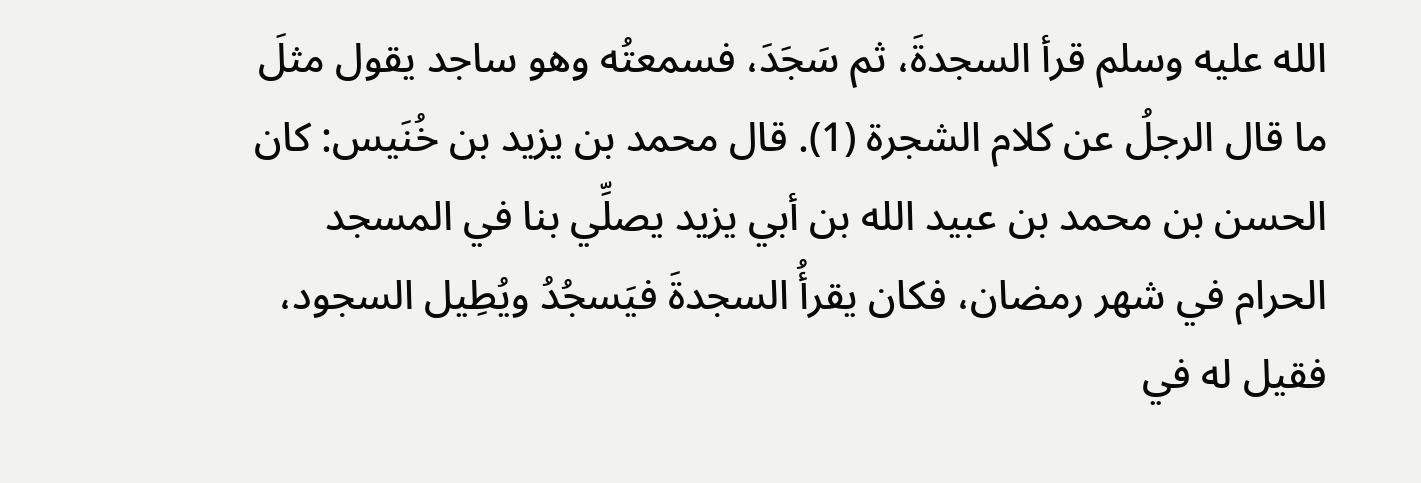الله عليه وسلم قرأ السجدةَ، ثم سَجَدَ، فسمعتُه وهو ساجد يقول مثلَ ما قال الرجلُ عن كلام الشجرة (1). قال محمد بن يزيد بن خُنَيس: كان الحسن بن محمد بن عبيد الله بن أبي يزيد يصلِّي بنا في المسجد الحرام في شهر رمضان، فكان يقرأُ السجدةَ فيَسجُدُ ويُطِيل السجود، فقيل له في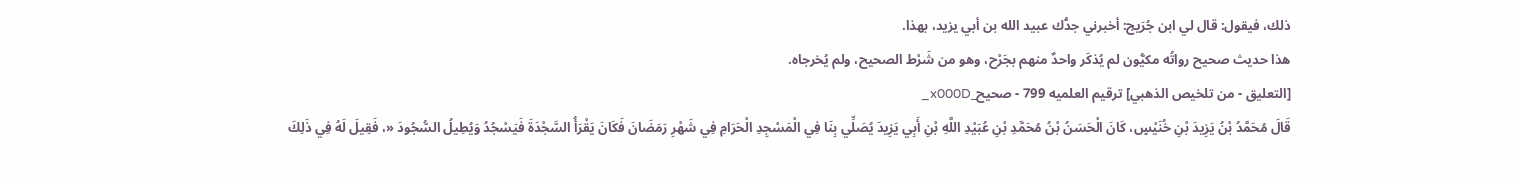ذلك، فيقول: قال لي ابن جُرَيج: أخبرني جدُّك عبيد الله بن أبي يزيد، بهذا.
هذا حديث صحيح رواتُه مكيُّون لم يُذكَر واحدٌ منهم بجَرْح، وهو من شَرْط الصحيح، ولم يُخرجاه.
[التعليق - من تلخيص الذهبي] ترقيم العلميه 799 - صحيح_x000D_
قَالَ مُحَمَّدُ بْنُ يَزِيدَ بْنِ خُنَيْسٍ، كَانَ الْحَسَنُ بْنُ مُحَمَّدِ بْنِ عُبَيْدِ اللَّهِ بْنِ أَبِي يَزِيدَ يُصَلِّي بِنَا فِي الْمَسْجِدِ الْحَرَامِ فِي شَهْرِ رَمَضَانَ فَكَانَ يَقْرَأُ السَّجْدَةَ فَيَسْجُدُ وَيُطِيلُ السُّجُودَ «، فَقِيلَ لَهُ فِي ذَلِكَ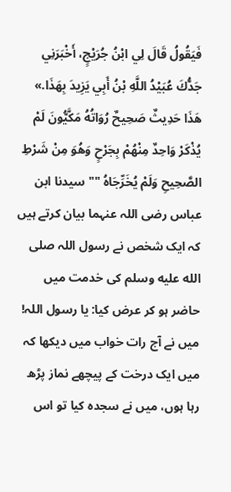فَيَقُولُ قَالَ لِي ابْنُ جُرَيْجٍ، أَخْبَرَنِي جَدُّكَ عُبَيْدُ اللَّهِ بْنُ أَبِي يَزِيدَ بِهَذَا.» هَذَا حَدِيثٌ صَحِيحٌ رُوَاتُهُ مَكَّيُّونَ لَمْ يُذْكَرْ وَاحِدٌ مِنْهُمْ بِجَرْحٍ وَهُوَ مِنْ شَرْطِ الصَّحِيحِ وَلَمْ يُخَرِّجَاهُ ""سیدنا ابن عباس رضی اللہ عنہما بیان کرتے ہیں کہ ایک شخص نے رسول اللہ صلى الله عليه وسلم کی خدمت میں حاضر ہو کر عرض کیا: یا رسول اللہ! میں نے آج رات خواب میں دیکھا کہ میں ایک درخت کے پیچھے نماز پڑھ رہا ہوں، میں نے سجدہ کیا تو اس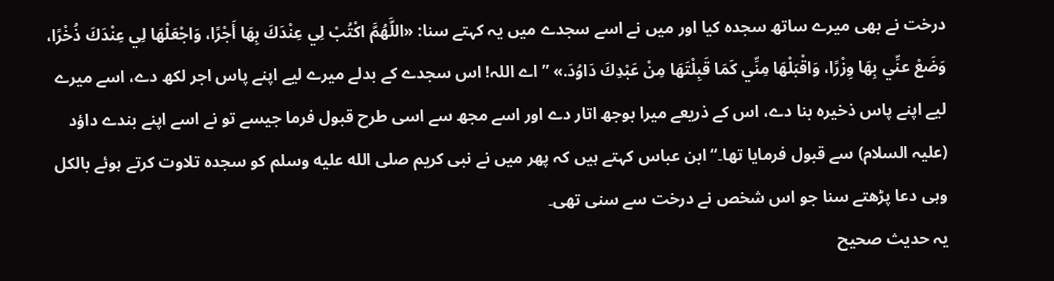درخت نے بھی میرے ساتھ سجدہ کیا اور میں نے اسے سجدے میں یہ کہتے سنا: «اللَّهُمَّ اكْتُبْ لِي عِنْدَكَ بِهَا أَجْرًا، وَاجْعَلْهَا لِي عِنْدَكَ ذُخْرًا، وَضَعْ عنِّي بِهَا وِزْرًا، وَاقْبَلْهَا مِنِّي كَمَا قَبِلْتَهَا مِنْ عَبْدِكَ دَاوُدَ.» ”اے اللہ! اس سجدے کے بدلے میرے لیے اپنے پاس اجر لکھ دے، اسے میرے لیے اپنے پاس ذخیرہ بنا دے، اس کے ذریعے میرا بوجھ اتار دے اور اسے مجھ سے اسی طرح قبول فرما جیسے تو نے اسے اپنے بندے داؤد (علیہ السلام) سے قبول فرمایا تھا۔“ ابن عباس کہتے ہیں کہ پھر میں نے نبی کریم صلى الله عليه وسلم کو سجدہ تلاوت کرتے ہوئے بالکل وہی دعا پڑھتے سنا جو اس شخص نے درخت سے سنی تھی۔
یہ حدیث صحیح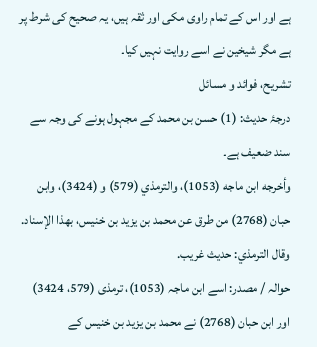ہے اور اس کے تمام راوی مکی اور ثقہ ہیں، یہ صحیح کی شرط پر ہے مگر شیخین نے اسے روایت نہیں کیا۔
تشریح، فوائد و مسائل
درجۂ حدیث: (1) حسن بن محمد کے مجہول ہونے کی وجہ سے سند ضعیف ہے۔
وأخرجه ابن ماجه (1053)، والترمذي (579) و (3424)، وابن حبان (2768) من طرق عن محمد بن يزيد بن خنيس، بهذا الإسناد. وقال الترمذي: حديث غريب.
حوالہ / مصدر: اسے ابن ماجہ (1053)، ترمذی (579، 3424) اور ابن حبان (2768) نے محمد بن یزید بن خنیس کے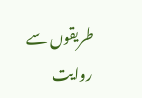طریقوں سے روایت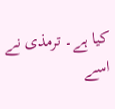کیا ہے۔ ترمذی نے اسے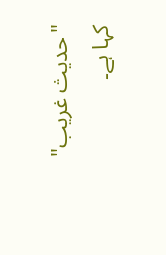"حدیث غریب" کہا ہے۔